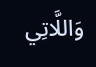وَاللَّاتِي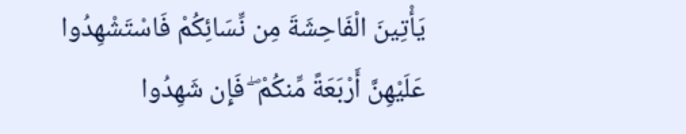يَأْتِينَ الْفَاحِشَةَ مِن نِّسَائِكُمْ فَاسْتَشْهِدُوا عَلَيْهِنَّ أَرْبَعَةً مِّنكُمْ ۖ فَإِن شَهِدُوا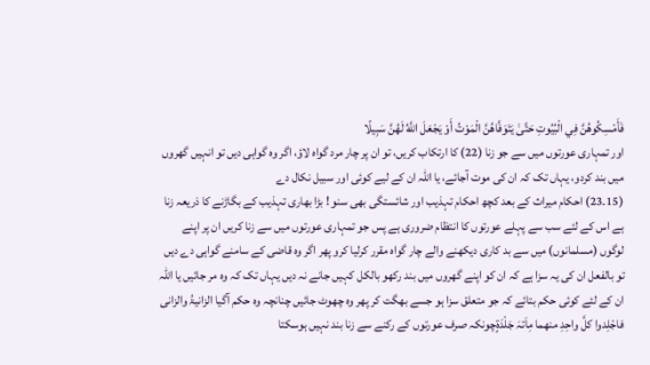فَأَمْسِكُوهُنَّ فِي الْبُيُوتِ حَتَّىٰ يَتَوَفَّاهُنَّ الْمَوْتُ أَوْ يَجْعَلَ اللَّهُ لَهُنَّ سَبِيلًا
اور تمہاری عورتوں میں سے جو زنا (22) کا ارتکاب کریں، تو ان پر چار مرد گواہ لاؤ، اگر وہ گواہی دیں تو انہیں گھروں میں بند کردو، یہاں تک کہ ان کی موت آجائے، یا اللہ ان کے لیے کوئی اور سبیل نکال دے
(15۔23) احکام میراث کے بعد کچھ احکام تہذیب اور شائستگی بھی سنو ! بڑا بھاری تہذیب کے بگاڑنے کا ذریعہ زنا ہے اس کے لئے سب سے پہلے عورتوں کا انتظام ضروری ہے پس جو تمہاری عورتوں میں سے زنا کریں ان پر اپنے لوگوں (مسلمانوں) میں سے بد کاری دیکھنے والے چار گواہ مقرر کرلیا کرو پھر اگر وہ قاضی کے سامنے گواہی دے دیں تو بالفعل ان کی یہ سزا ہے کہ ان کو اپنے گھروں میں بند رکھو بالکل کہیں جانے نہ دیں یہاں تک کہ وہ مر جائیں یا اللہ ان کے لئے کوئی حکم بتائے کہ جو متعلق سزا ہو جسے بھگت کر پھر وہ چھوٹ جائیں چنانچہ وہ حکم آگیا الزانیۃُ والزانی فاجْلِدوا کلَّ واحِدِ منھما مِاَتہَ جَلْدَۃٍچونکہ صرف عورتوں کے رکنے سے زنا بند نہیں ہوسکتا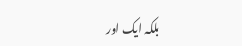بلکہ ایک اور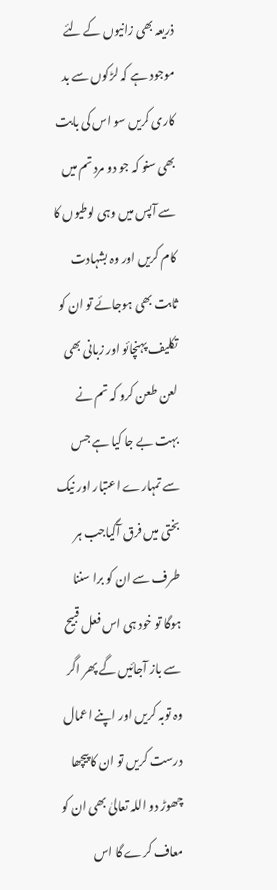ذریعہ بھی زانیوں کے لئے موجود ہے کہ لڑکوں سے بد کاری کریں سو اس کی بابت بھی سنو کہ جو دو مرد تم میں سے آپس میں وہی لوطیوں کا کام کریں اور وہ بشہادت ثابت بھی ہوجائے تو ان کو تکلیف پہنچائو اور زبانی بھی لعن طعن کرو کہ تم نے بہت بے جا کیا ہے جس سے تمہارے اعتبار اور نیک بختی میں فرق آگیاجب ہر طرف سے ان کو برا سننا ہوگا تو خود ہی اس فعل قبیح سے باز آجائیں گے پھر اگر وہ توبہ کریں اور اپنے اعمال درست کریں تو ان کا پیچھا چھوڑ دو اللہ تعالیٰ بھی ان کو معاف کرے گا اس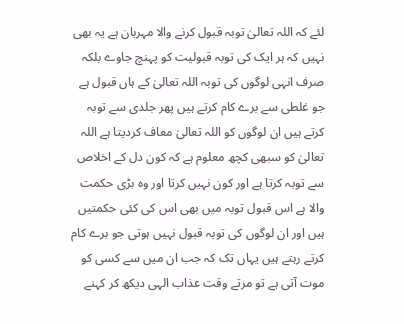لئے کہ اللہ تعالیٰ توبہ قبول کرنے والا مہربان ہے یہ بھی نہیں کہ ہر ایک کی توبہ قبولیت کو پہنچ جاوے بلکہ صرف انہی لوگوں کی توبہ اللہ تعالیٰ کے ہاں قبول ہے جو غلطی سے برے کام کرتے ہیں پھر جلدی سے توبہ کرتے ہیں ان لوگوں کو اللہ تعالیٰ معاف کردیتا ہے اللہ تعالیٰ کو سبھی کچھ معلوم ہے کہ کون دل کے اخلاص سے توبہ کرتا ہے اور کون نہیں کرتا اور وہ بڑی حکمت والا ہے اس قبول توبہ میں بھی اس کی کئی حکمتیں ہیں اور ان لوگوں کی توبہ قبول نہیں ہوتی جو برے کام کرتے رہتے ہیں یہاں تک کہ جب ان میں سے کسی کو موت آتی ہے تو مرتے وقت عذاب الہی دیکھ کر کہنے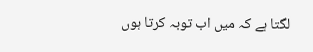لگتا ہے کہ میں اب توبہ کرتا ہوں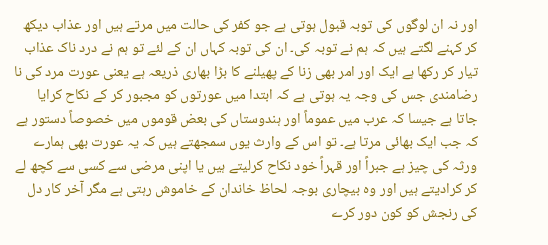اور نہ ان لوگوں کی توبہ قبول ہوتی ہے جو کفر کی حالت میں مرتے ہیں اور عذاب دیکھ کر کہنے لگتے ہیں کہ ہم نے توبہ کی۔ ان کی توبہ کہاں ان کے لئے تو ہم نے درد ناک عذاب تیار کر رکھا ہے ایک اور امر بھی زنا کے پھیلنے کا بڑا بھاری ذریعہ ہے یعنی عورت مرد کی نا رضامندی جس کی وجہ یہ ہوتی ہے کہ ابتدا میں عورتوں کو مجبور کر کے نکاح کرایا جاتا ہے جیسا کہ عرب میں عموماً اور ہندوستاں کی بعض قوموں میں خصوصاً دستور ہے کہ جب ایک بھائی مرتا ہے۔ تو اس کے وارث یوں سمجھتے ہیں کہ یہ عورت بھی ہمارے ورثہ کی چیز ہے جبراً اور قہراً خود نکاح کرلیتے ہیں یا اپنی مرضی سے کسی سے کچھ لے کر کرادیتے ہیں اور وہ بیچاری بوجہ لحاظ خاندان کے خاموش رہتی ہے مگر آخر کار دل کی رنجش کو کون دور کرے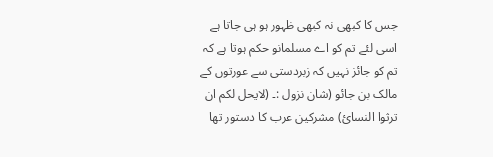جس کا کبھی نہ کبھی ظہور ہو ہی جاتا ہے اسی لئے تم کو اے مسلمانو حکم ہوتا ہے کہ تم کو جائز نہیں کہ زبردستی سے عورتوں کے مالک بن جائو (شان نزول :۔ (لایحل لکم ان ترثوا النسائ) مشرکین عرب کا دستور تھا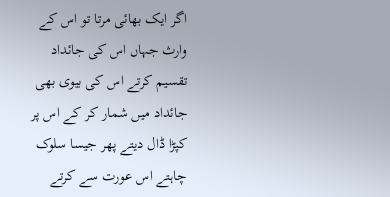اگر ایک بھائی مرتا تو اس کے وارث جہاں اس کی جائداد تقسیم کرتے اس کی بیوی بھی جائداد میں شمار کر کے اس پر کپڑا ڈال دیتے پھر جیسا سلوک چاہتے اس عورت سے کرتے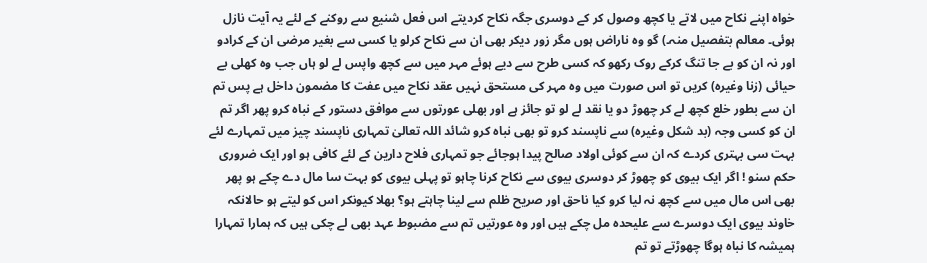خواہ اپنے نکاح میں لاتے یا کچھ وصول کر کے دوسری جگہ نکاح کردیتے اس فعل شنیع سے روکنے کے لئے یہ آیت نازل ہوئی۔ معالم بتفصیل منہ۔) گو وہ ناراض ہوں مگر زور دیکر بھی ان سے نکاح کرلو یا کسی سے بغیر مرضی ان کے کرادو اور نہ ان کو بے جا تنگ کرکے روک رکھو کہ کسی طرح سے دیے ہوئے مہر میں سے کچھ واپس لے لو ہاں جب وہ کھلی بے حیائی (زنا وغیرہ) کریں تو اس صورت میں وہ مہر کی مستحق نہیں عقد نکاح میں عفت کا مضمون داخل ہے پس تم ان سے بطور خلع کچھ لے کر چھوڑ دو یا نقد لے لو تو جائز ہے اور بھلی عورتوں سے موافق دستور کے نباہ کرو پھر اگر تم ان کو کسی وجہ (بد شکل وغیرہ) سے ناپسند کرو تو بھی نباہ کرو شائد اللہ تعالیٰ تمہاری ناپسند چیز میں تمہارے لئے بہت سی بہتری کردے کہ ان سے کوئی اولاد صالح پیدا ہوجائے جو تمہاری فلاح دارین کے لئے کافی ہو اور ایک ضروری حکم سنو ! اگر ایک بیوی کو چھوڑ کر دوسری بیوی سے نکاح کرنا چاہو تو پہلی بیوی کو بہت سا مال دے چکے ہو پھر بھی اس مال میں سے کچھ نہ لیا کرو کیا ناحق اور صریح ظلم سے لینا چاہتے ہو؟ بھلا کیونکر اس کو لیتے ہو حالانکہ خاوند بیوی ایک دوسرے سے علیحدہ مل چکے ہیں اور وہ عورتیں تم سے مضبوط عہد بھی لے چکی ہیں کہ ہمارا تمہارا ہمیشہ کا نباہ ہوگا چھوڑتے تو تم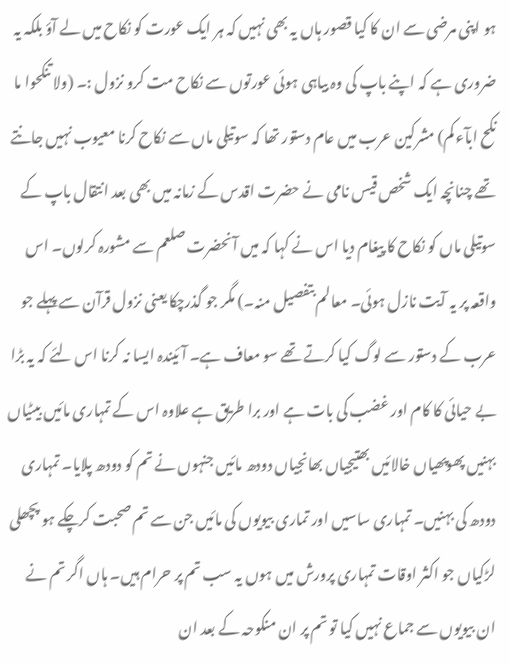ہو اپنی مرضی سے ان کا کیا قصور ہاں یہ بھی نہیں کہ ہر ایک عورت کو نکاح میں لے آؤ بلکہ یہ ضروری ہے کہ اپنے باپ کی وہ بیاہی ہوئی عورتوں سے نکاح مت کرو نزول :۔ (ولا تنکحوا ما نکح ابآء کم) مشرکین عرب میں عام دستور تھا کہ سوتیلی ماں سے نکاح کرنا معیوب نہیں جانتے تھے چنانچہ ایک شخص قیس نامی نے حضرت اقدس کے زمانہ میں بھی بعد انتقال باپ کے سوتیلی ماں کو نکاح کا پیغام دیا اس نے کہا کہ میں آنحضرت صلعم سے مشورہ کرلوں۔ اس واقعہ پر یہ آیت نازل ہوئی۔ معالم بتفصیل منہ۔) مگر جو گذرچکا یعنی نزول قرآن سے پہلے جو عرب کے دستور سے لوگ کیا کرتے تھے سو معاف ہے۔ آئیندہ ایسا نہ کرنا اس لئے کہ یہ بڑا بے حیائی کا کام اور غضب کی بات ہے اور برا طریق ہے علاوہ اس کے تمہاری مائیں بیٹیاں بہنیں پھوپھیاں خالائیں بھتیجیاں بھانجیاں دودھ مائیں جنہوں نے تم کو دودھ پلایا۔ تمہاری دودھ کی بہنیں۔ تمہاری ساسیں اور تماری بیویوں کی مائیں جن سے تم صحبت کرچکے ہو پچھلی لڑکیاں جو اکثر اوقات تمہاری پرورش میں ہوں یہ سب تم پر حرام ہیں۔ ہاں اگر تم نے ان بیویوں سے جماع نہیں کیا تو تم پر ان منکوحہ کے بعد ان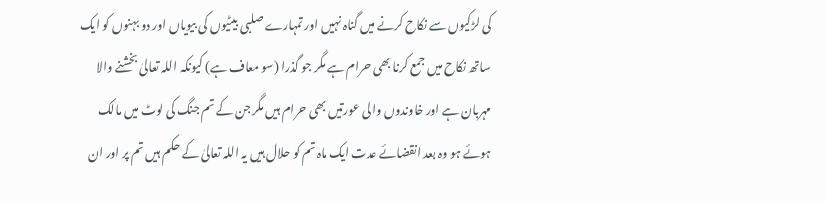کی لڑکیوں سے نکاح کرنے میں گناہ نہیں اور تمہارے صلبی بیٹیوں کی بیویاں اور دو بہنوں کو ایک ساتھ نکاح میں جمع کرنا بھی حرام ہے مگر جو گذرا (سو معاف ہے) کیونکہ اللہ تعالیٰ بخشنے والا مہربان ہے اور خاوندوں والی عورتیں بھی حرام ہیں مگر جن کے تم جنگ کی لوٹ میں مالک ہوئے ہو وہ بعد انقضائے عدت ایک ماہ تم کو حلال ہیں یہ اللہ تعالیٰ کے حکم ہیں تم پر اور ان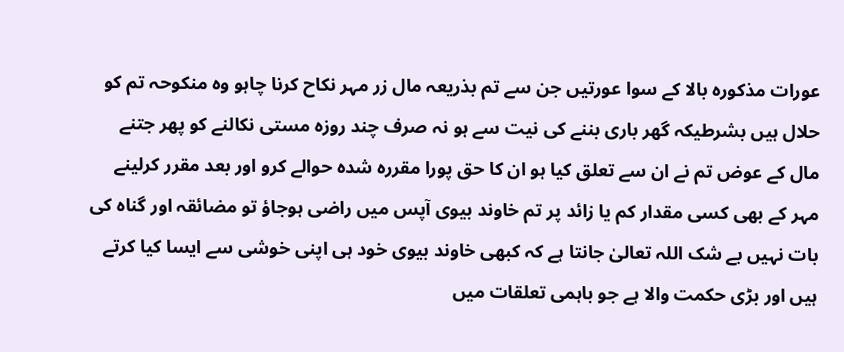عورات مذکورہ بالا کے سوا عورتیں جن سے تم بذریعہ مال زر مہر نکاح کرنا چاہو وہ منکوحہ تم کو حلال ہیں بشرطیکہ گھر باری بننے کی نیت سے ہو نہ صرف چند روزہ مستی نکالنے کو پھر جتنے مال کے عوض تم نے ان سے تعلق کیا ہو ان کا حق پورا مقررہ شدہ حوالے کرو اور بعد مقرر کرلینے مہر کے بھی کسی مقدار کم یا زائد پر تم خاوند بیوی آپس میں راضی ہوجاؤ تو مضائقہ اور گناہ کی بات نہیں بے شک اللہ تعالیٰ جانتا ہے کہ کبھی خاوند بیوی خود ہی اپنی خوشی سے ایسا کیا کرتے ہیں اور بڑی حکمت والا ہے جو باہمی تعلقات میں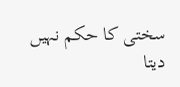سختی کا حکم نہیں دیتا